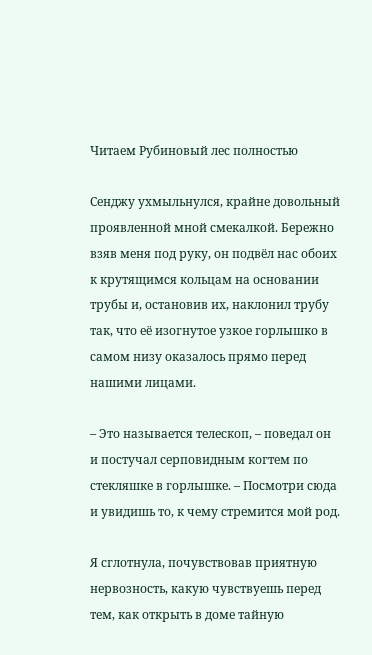Читаем Рубиновый лес полностью

Сенджу ухмыльнулся, крайне довольный проявленной мной смекалкой. Бережно взяв меня под руку, он подвёл нас обоих к крутящимся кольцам на основании трубы и, остановив их, наклонил трубу так, что её изогнутое узкое горлышко в самом низу оказалось прямо перед нашими лицами.

– Это называется телескоп, – поведал он и постучал серповидным когтем по стекляшке в горлышке. – Посмотри сюда и увидишь то, к чему стремится мой род.

Я сглотнула, почувствовав приятную нервозность, какую чувствуешь перед тем, как открыть в доме тайную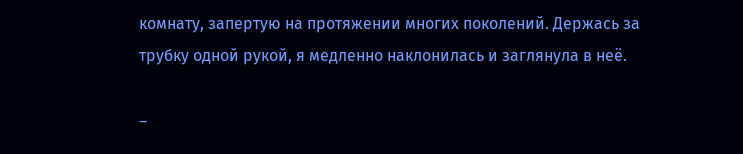комнату, запертую на протяжении многих поколений. Держась за трубку одной рукой, я медленно наклонилась и заглянула в неё.

–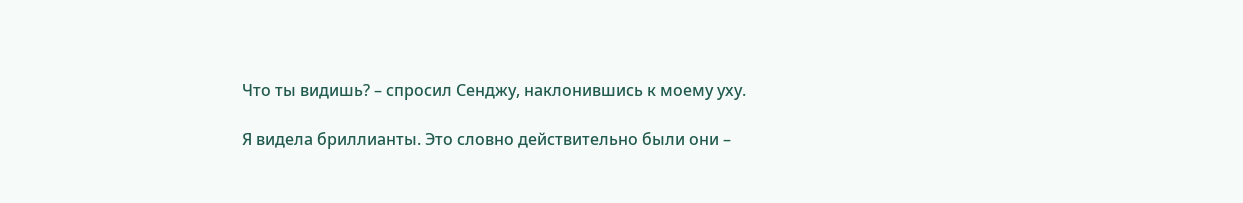Что ты видишь? – спросил Сенджу, наклонившись к моему уху.

Я видела бриллианты. Это словно действительно были они –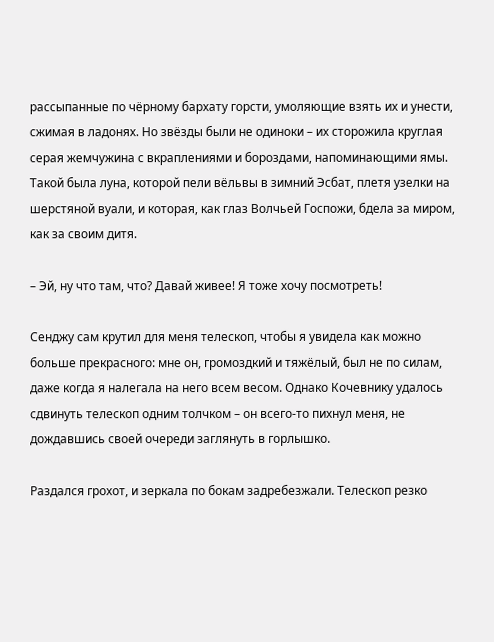рассыпанные по чёрному бархату горсти, умоляющие взять их и унести, сжимая в ладонях. Но звёзды были не одиноки – их сторожила круглая серая жемчужина с вкраплениями и бороздами, напоминающими ямы. Такой была луна, которой пели вёльвы в зимний Эсбат, плетя узелки на шерстяной вуали, и которая, как глаз Волчьей Госпожи, бдела за миром, как за своим дитя.

– Эй, ну что там, что? Давай живее! Я тоже хочу посмотреть!

Сенджу сам крутил для меня телескоп, чтобы я увидела как можно больше прекрасного: мне он, громоздкий и тяжёлый, был не по силам, даже когда я налегала на него всем весом. Однако Кочевнику удалось сдвинуть телескоп одним толчком – он всего-то пихнул меня, не дождавшись своей очереди заглянуть в горлышко.

Раздался грохот, и зеркала по бокам задребезжали. Телескоп резко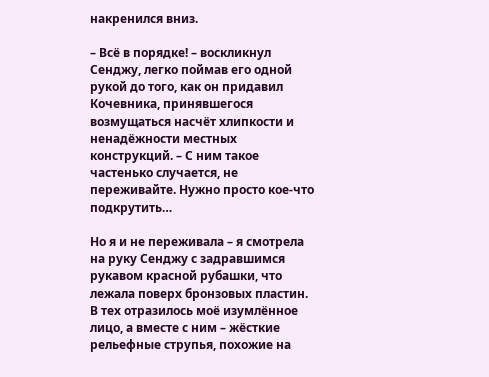накренился вниз.

– Всё в порядке! – воскликнул Сенджу, легко поймав его одной рукой до того, как он придавил Кочевника, принявшегося возмущаться насчёт хлипкости и ненадёжности местных конструкций. – С ним такое частенько случается, не переживайте. Нужно просто кое-что подкрутить…

Но я и не переживала – я смотрела на руку Сенджу с задравшимся рукавом красной рубашки, что лежала поверх бронзовых пластин. В тех отразилось моё изумлённое лицо, а вместе с ним – жёсткие рельефные струпья, похожие на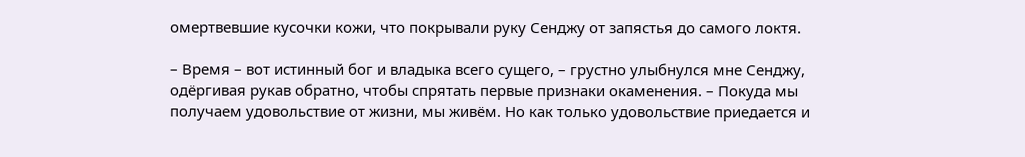омертвевшие кусочки кожи, что покрывали руку Сенджу от запястья до самого локтя.

– Время – вот истинный бог и владыка всего сущего, – грустно улыбнулся мне Сенджу, одёргивая рукав обратно, чтобы спрятать первые признаки окаменения. – Покуда мы получаем удовольствие от жизни, мы живём. Но как только удовольствие приедается и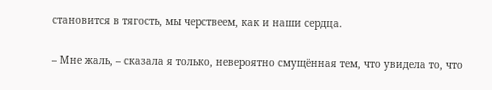становится в тягость, мы черствеем, как и наши сердца.

– Мне жаль, – сказала я только, невероятно смущённая тем, что увидела то, что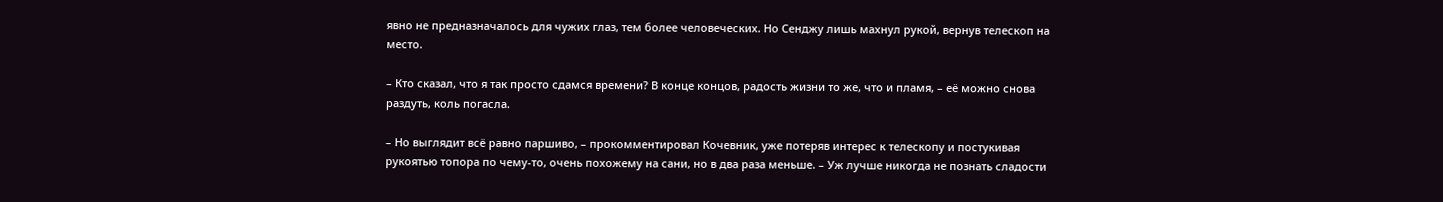явно не предназначалось для чужих глаз, тем более человеческих. Но Сенджу лишь махнул рукой, вернув телескоп на место.

– Кто сказал, что я так просто сдамся времени? В конце концов, радость жизни то же, что и пламя, – её можно снова раздуть, коль погасла.

– Но выглядит всё равно паршиво, – прокомментировал Кочевник, уже потеряв интерес к телескопу и постукивая рукоятью топора по чему-то, очень похожему на сани, но в два раза меньше. – Уж лучше никогда не познать сладости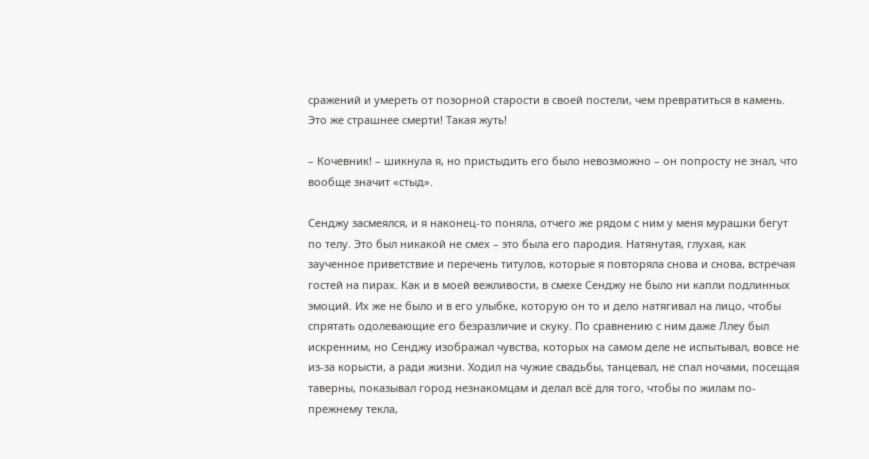сражений и умереть от позорной старости в своей постели, чем превратиться в камень. Это же страшнее смерти! Такая жуть!

– Кочевник! – шикнула я, но пристыдить его было невозможно – он попросту не знал, что вообще значит «стыд».

Сенджу засмеялся, и я наконец-то поняла, отчего же рядом с ним у меня мурашки бегут по телу. Это был никакой не смех – это была его пародия. Натянутая, глухая, как заученное приветствие и перечень титулов, которые я повторяла снова и снова, встречая гостей на пирах. Как и в моей вежливости, в смехе Сенджу не было ни капли подлинных эмоций. Их же не было и в его улыбке, которую он то и дело натягивал на лицо, чтобы спрятать одолевающие его безразличие и скуку. По сравнению с ним даже Ллеу был искренним, но Сенджу изображал чувства, которых на самом деле не испытывал, вовсе не из-за корысти, а ради жизни. Ходил на чужие свадьбы, танцевал, не спал ночами, посещая таверны, показывал город незнакомцам и делал всё для того, чтобы по жилам по-прежнему текла,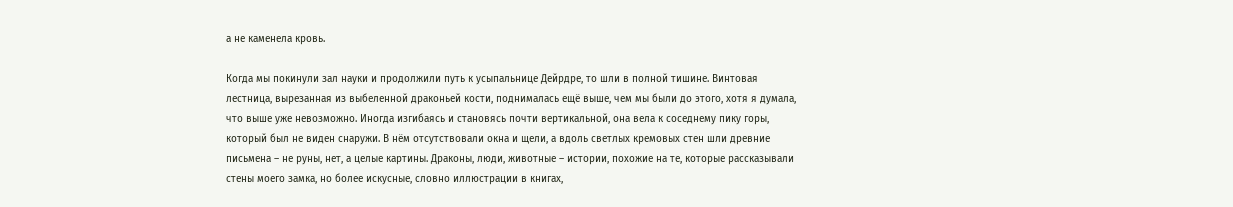а не каменела кровь.

Когда мы покинули зал науки и продолжили путь к усыпальнице Дейрдре, то шли в полной тишине. Винтовая лестница, вырезанная из выбеленной драконьей кости, поднималась ещё выше, чем мы были до этого, хотя я думала, что выше уже невозможно. Иногда изгибаясь и становясь почти вертикальной, она вела к соседнему пику горы, который был не виден снаружи. В нём отсутствовали окна и щели, а вдоль светлых кремовых стен шли древние письмена – не руны, нет, а целые картины. Драконы, люди, животные – истории, похожие на те, которые рассказывали стены моего замка, но более искусные, словно иллюстрации в книгах,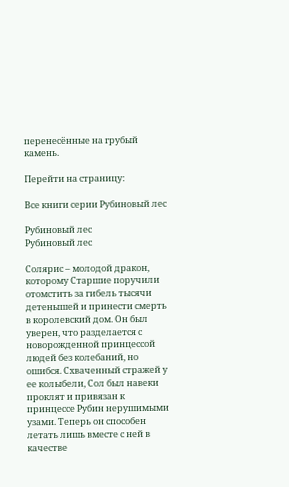перенесённые на грубый камень.

Перейти на страницу:

Все книги серии Рубиновый лес

Рубиновый лес
Рубиновый лес

Солярис – молодой дракон, которому Старшие поручили отомстить за гибель тысячи детенышей и принести смерть в королевский дом. Он был уверен, что разделается с новорожденной принцессой людей без колебаний, но ошибся. Схваченный стражей у ее колыбели, Сол был навеки проклят и привязан к принцессе Рубин нерушимыми узами. Теперь он способен летать лишь вместе с ней в качестве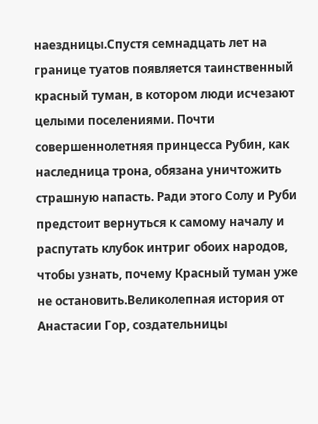наездницы.Спустя семнадцать лет на границе туатов появляется таинственный красный туман, в котором люди исчезают целыми поселениями. Почти совершеннолетняя принцесса Рубин, как наследница трона, обязана уничтожить страшную напасть. Ради этого Солу и Руби предстоит вернуться к самому началу и распутать клубок интриг обоих народов, чтобы узнать, почему Красный туман уже не остановить.Великолепная история от Анастасии Гор, создательницы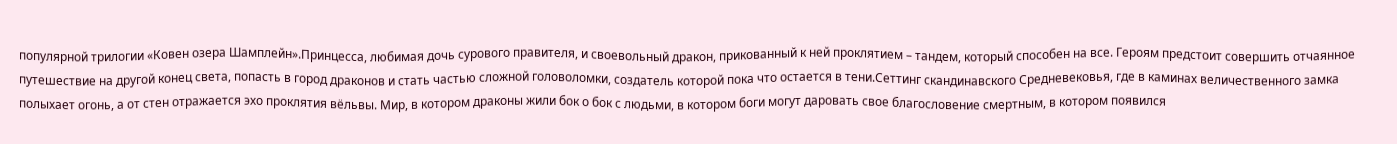популярной трилогии «Ковен озера Шамплейн».Принцесса, любимая дочь сурового правителя, и своевольный дракон, прикованный к ней проклятием – тандем, который способен на все. Героям предстоит совершить отчаянное путешествие на другой конец света, попасть в город драконов и стать частью сложной головоломки, создатель которой пока что остается в тени.Сеттинг скандинавского Средневековья, где в каминах величественного замка полыхает огонь, а от стен отражается эхо проклятия вёльвы. Мир, в котором драконы жили бок о бок с людьми, в котором боги могут даровать свое благословение смертным, в котором появился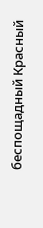беспощадный Красный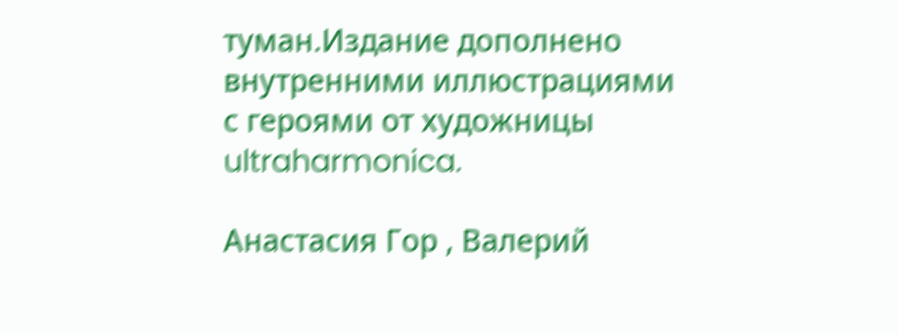туман.Издание дополнено внутренними иллюстрациями с героями от художницы ultraharmonica.

Анастасия Гор , Валерий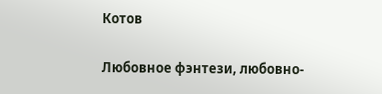Котов

Любовное фэнтези, любовно-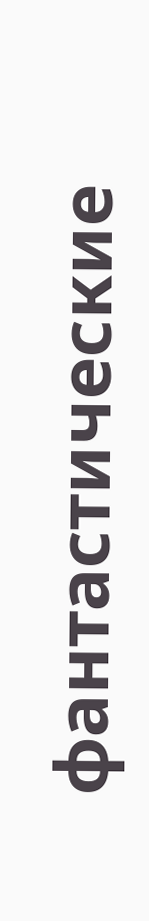фантастические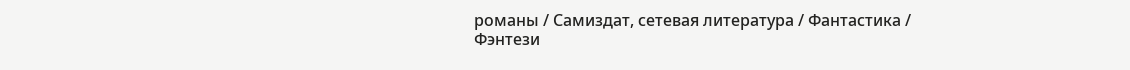романы / Самиздат, сетевая литература / Фантастика / Фэнтези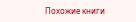Похожие книги